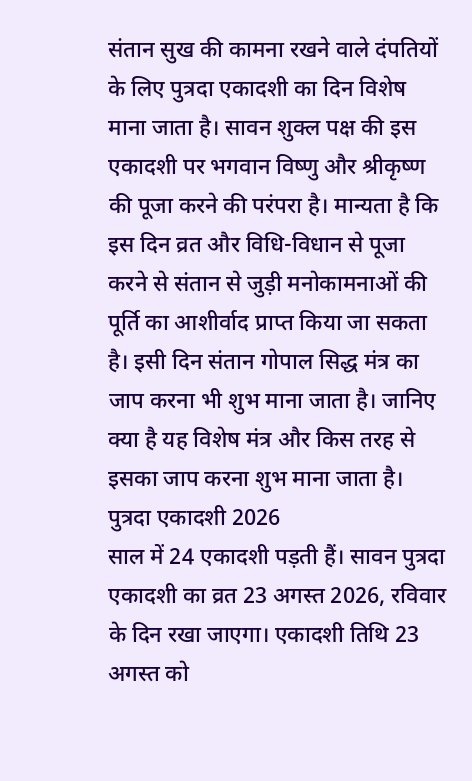संतान सुख की कामना रखने वाले दंपतियों के लिए पुत्रदा एकादशी का दिन विशेष माना जाता है। सावन शुक्ल पक्ष की इस एकादशी पर भगवान विष्णु और श्रीकृष्ण की पूजा करने की परंपरा है। मान्यता है कि इस दिन व्रत और विधि-विधान से पूजा करने से संतान से जुड़ी मनोकामनाओं की पूर्ति का आशीर्वाद प्राप्त किया जा सकता है। इसी दिन संतान गोपाल सिद्ध मंत्र का जाप करना भी शुभ माना जाता है। जानिए क्या है यह विशेष मंत्र और किस तरह से इसका जाप करना शुभ माना जाता है।
पुत्रदा एकादशी 2026
साल में 24 एकादशी पड़ती हैं। सावन पुत्रदा एकादशी का व्रत 23 अगस्त 2026, रविवार के दिन रखा जाएगा। एकादशी तिथि 23 अगस्त को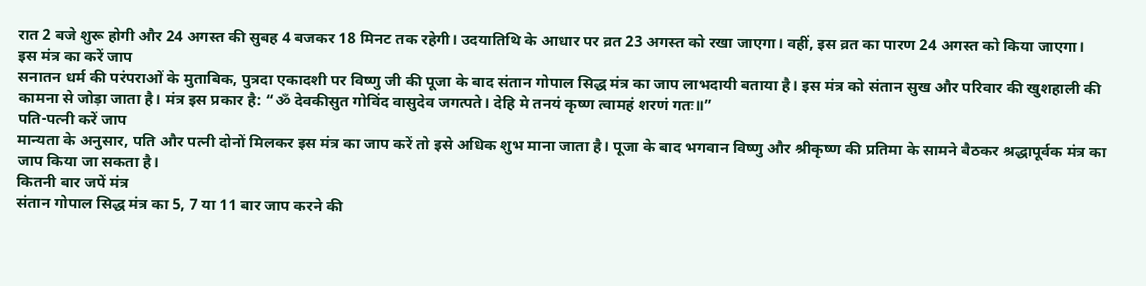रात 2 बजे शुरू होगी और 24 अगस्त की सुबह 4 बजकर 18 मिनट तक रहेगी। उदयातिथि के आधार पर व्रत 23 अगस्त को रखा जाएगा। वहीं, इस व्रत का पारण 24 अगस्त को किया जाएगा।
इस मंत्र का करें जाप
सनातन धर्म की परंपराओं के मुताबिक, पुत्रदा एकादशी पर विष्णु जी की पूजा के बाद संतान गोपाल सिद्ध मंत्र का जाप लाभदायी बताया है। इस मंत्र को संतान सुख और परिवार की खुशहाली की कामना से जोड़ा जाता है। मंत्र इस प्रकार है: “ॐ देवकीसुत गोविंद वासुदेव जगत्पते। देहि मे तनयं कृष्ण त्वामहं शरणं गतः॥”
पति-पत्नी करें जाप
मान्यता के अनुसार, पति और पत्नी दोनों मिलकर इस मंत्र का जाप करें तो इसे अधिक शुभ माना जाता है। पूजा के बाद भगवान विष्णु और श्रीकृष्ण की प्रतिमा के सामने बैठकर श्रद्धापूर्वक मंत्र का जाप किया जा सकता है।
कितनी बार जपें मंत्र
संतान गोपाल सिद्ध मंत्र का 5, 7 या 11 बार जाप करने की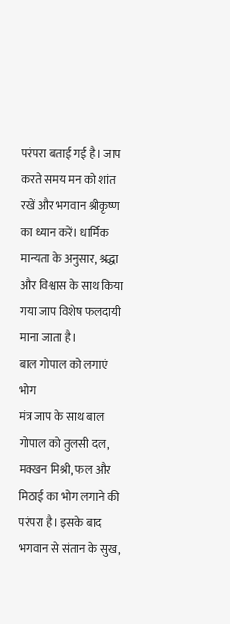परंपरा बताई गई है। जाप करते समय मन को शांत रखें और भगवान श्रीकृष्ण का ध्यान करें। धार्मिक मान्यता के अनुसार, श्रद्धा और विश्वास के साथ किया गया जाप विशेष फलदायी माना जाता है।
बाल गोपाल को लगाएं भोग
मंत्र जाप के साथ बाल गोपाल को तुलसी दल, मक्खन मिश्री, फल और मिठाई का भोग लगाने की परंपरा है। इसके बाद भगवान से संतान के सुख,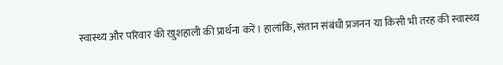स्वास्थ्य और परिवार की खुशहाली की प्रार्थना करें। हालांकि, संतान संबंधी प्रजनन या किसी भी तरह की स्वास्थ्य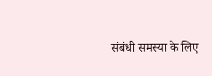संबंधी समस्या के लिए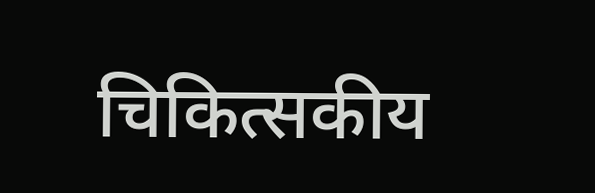चिकित्सकीय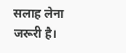सलाह लेना जरूरी है।